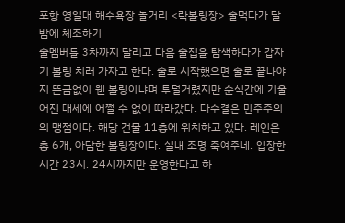포항 영일대 해수욕장 놀거리 <락볼링장> 술먹다가 달밤에 체조하기
술멤버들 3차까지 달리고 다음 술집을 탐색하다가 갑자기 볼링 치러 가자고 한다. 술로 시작했으면 술로 끝나야지 뜬금없이 웬 볼링이냐며 투덜거렸지만 순식간에 기울어진 대세에 어쩔 수 없이 따라갔다. 다수결은 민주주의의 맹점이다. 해당 건물 11층에 위치하고 있다. 레인은 총 6개, 아담한 볼링장이다. 실내 조명 죽여주네. 입장한 시간 23시. 24시까지만 운영한다고 하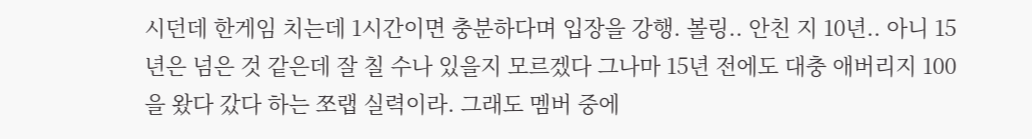시던데 한게임 치는데 1시간이면 충분하다며 입장을 강행. 볼링.. 안친 지 10년.. 아니 15년은 넘은 것 같은데 잘 칠 수나 있을지 모르겠다 그나마 15년 전에도 대충 애버리지 100을 왔다 갔다 하는 쪼랩 실력이라. 그래도 멤버 중에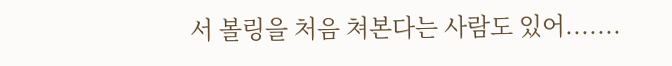서 볼링을 처음 쳐본다는 사람도 있어.......